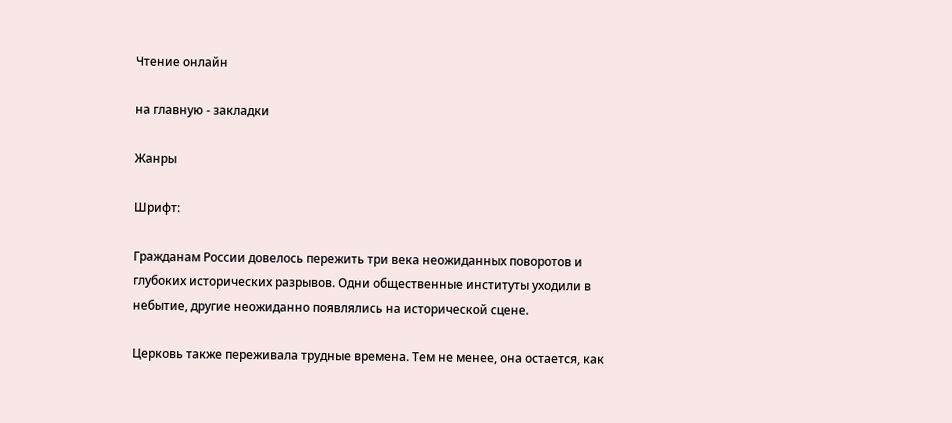Чтение онлайн

на главную - закладки

Жанры

Шрифт:

Гражданам России довелось пережить три века неожиданных поворотов и глубоких исторических разрывов. Одни общественные институты уходили в небытие, другие неожиданно появлялись на исторической сцене.

Церковь также переживала трудные времена. Тем не менее, она остается, как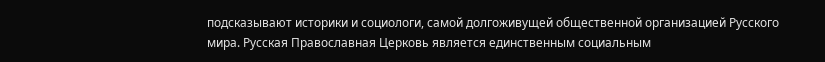подсказывают историки и социологи, самой долгоживущей общественной организацией Русского мира. Русская Православная Церковь является единственным социальным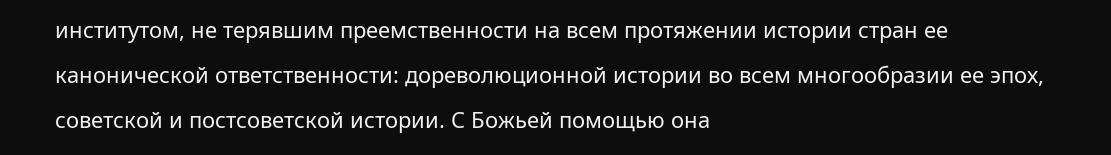институтом, не терявшим преемственности на всем протяжении истории стран ее канонической ответственности: дореволюционной истории во всем многообразии ее эпох, советской и постсоветской истории. С Божьей помощью она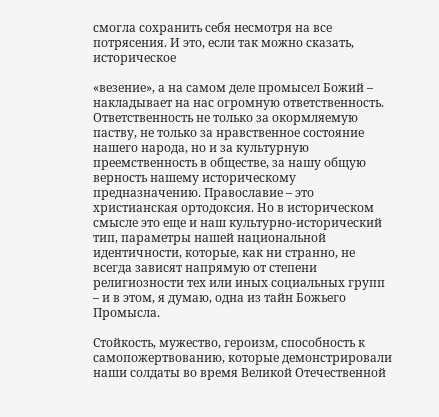смогла сохранить себя несмотря на все потрясения. И это, если так можно сказать, историческое

«везение», а на самом деле промысел Божий – накладывает на нас огромную ответственность. Ответственность не только за окормляемую паству, не только за нравственное состояние нашего народа, но и за культурную преемственность в обществе, за нашу общую верность нашему историческому предназначению. Православие – это христианская ортодоксия. Но в историческом смысле это еще и наш культурно-исторический тип, параметры нашей национальной идентичности, которые, как ни странно, не всегда зависят напрямую от степени религиозности тех или иных социальных групп – и в этом, я думаю, одна из тайн Божьего Промысла.

Стойкость, мужество, героизм, способность к самопожертвованию, которые демонстрировали наши солдаты во время Великой Отечественной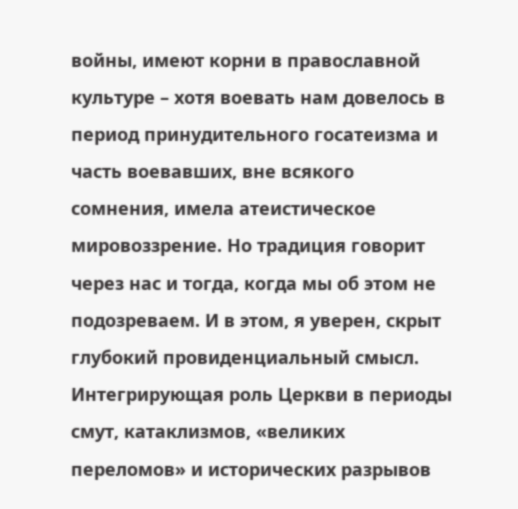войны, имеют корни в православной культуре – хотя воевать нам довелось в период принудительного госатеизма и часть воевавших, вне всякого сомнения, имела атеистическое мировоззрение. Но традиция говорит через нас и тогда, когда мы об этом не подозреваем. И в этом, я уверен, скрыт глубокий провиденциальный смысл. Интегрирующая роль Церкви в периоды смут, катаклизмов, «великих переломов» и исторических разрывов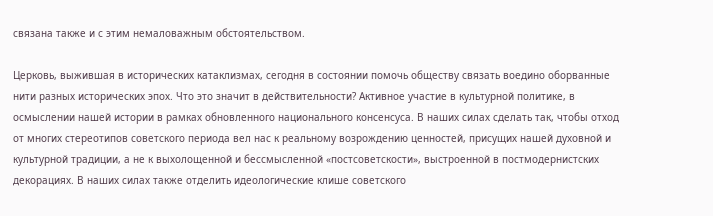связана также и с этим немаловажным обстоятельством.

Церковь, выжившая в исторических катаклизмах, сегодня в состоянии помочь обществу связать воедино оборванные нити разных исторических эпох. Что это значит в действительности? Активное участие в культурной политике, в осмыслении нашей истории в рамках обновленного национального консенсуса. В наших силах сделать так, чтобы отход от многих стереотипов советского периода вел нас к реальному возрождению ценностей, присущих нашей духовной и культурной традиции, а не к выхолощенной и бессмысленной «постсоветскости», выстроенной в постмодернистских декорациях. В наших силах также отделить идеологические клише советского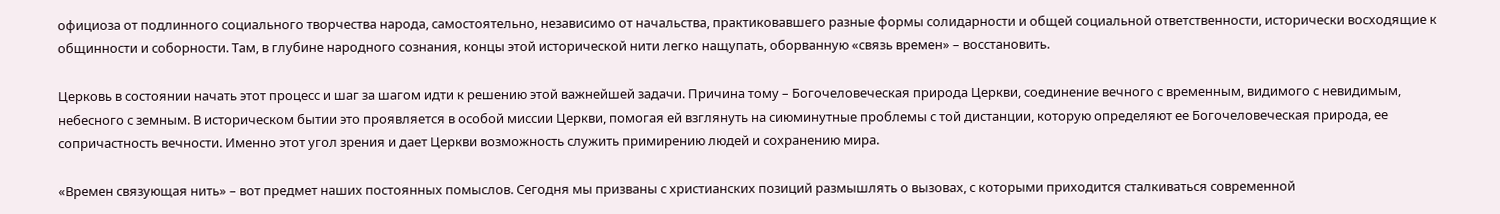официоза от подлинного социального творчества народа, самостоятельно, независимо от начальства, практиковавшего разные формы солидарности и общей социальной ответственности, исторически восходящие к общинности и соборности. Там, в глубине народного сознания, концы этой исторической нити легко нащупать, оборванную «связь времен» – восстановить.

Церковь в состоянии начать этот процесс и шаг за шагом идти к решению этой важнейшей задачи. Причина тому – Богочеловеческая природа Церкви, соединение вечного с временным, видимого с невидимым, небесного с земным. В историческом бытии это проявляется в особой миссии Церкви, помогая ей взглянуть на сиюминутные проблемы с той дистанции, которую определяют ее Богочеловеческая природа, ее сопричастность вечности. Именно этот угол зрения и дает Церкви возможность служить примирению людей и сохранению мира.

«Времен связующая нить» – вот предмет наших постоянных помыслов. Сегодня мы призваны с христианских позиций размышлять о вызовах, с которыми приходится сталкиваться современной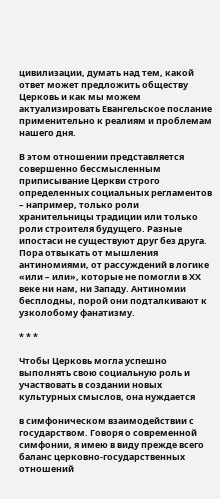цивилизации, думать над тем, какой ответ может предложить обществу Церковь и как мы можем актуализировать Евангельское послание применительно к реалиям и проблемам нашего дня.

В этом отношении представляется совершенно бессмысленным приписывание Церкви строго определенных социальных регламентов – например, только роли хранительницы традиции или только роли строителя будущего. Разные ипостаси не существуют друг без друга. Пора отвыкать от мышления антиномиями, от рассуждений в логике «или – или», которые не помогли в ХХ веке ни нам, ни Западу. Антиномии бесплодны, порой они подталкивают к узколобому фанатизму.

* * *

Чтобы Церковь могла успешно выполнять свою социальную роль и участвовать в создании новых культурных смыслов, она нуждается

в симфоническом взаимодействии с государством. Говоря о современной симфонии, я имею в виду прежде всего баланс церковно-государственных отношений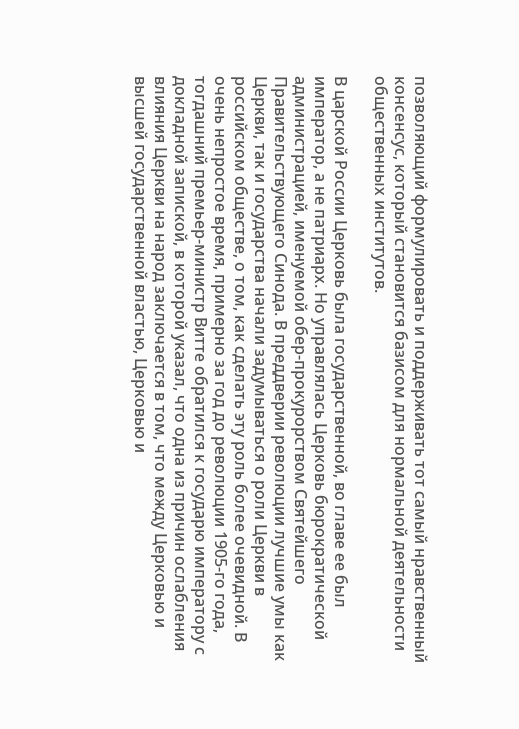позволяющий формулировать и поддерживать тот самый нравственный консенсус, который становится базисом для нормальной деятельности общественных институтов.

В царской России Церковь была государственной, во главе ее был император, а не патриарх. Но управлялась Церковь бюрократической администрацией, именуемой обер-прокурорством Святейшего Правительствующего Синода. В преддверии революции лучшие умы как Церкви, так и государства начали задумываться о роли Церкви в российском обществе, о том, как сделать эту роль более очевидной. В очень непростое время, примерно за год до революции 1905-го года, тогдашний премьер-министр Витте обратился к государю императору с докладной запиской, в которой указал, что одна из причин ослабления влияния Церкви на народ заключается в том, что между Церковью и высшей государственной властью, Церковью и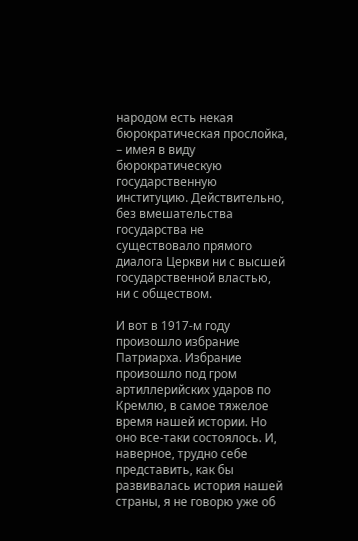народом есть некая бюрократическая прослойка, – имея в виду бюрократическую государственную институцию. Действительно, без вмешательства государства не существовало прямого диалога Церкви ни с высшей государственной властью, ни с обществом.

И вот в 1917-м году произошло избрание Патриарха. Избрание произошло под гром артиллерийских ударов по Кремлю, в самое тяжелое время нашей истории. Но оно все-таки состоялось. И, наверное, трудно себе представить, как бы развивалась история нашей страны, я не говорю уже об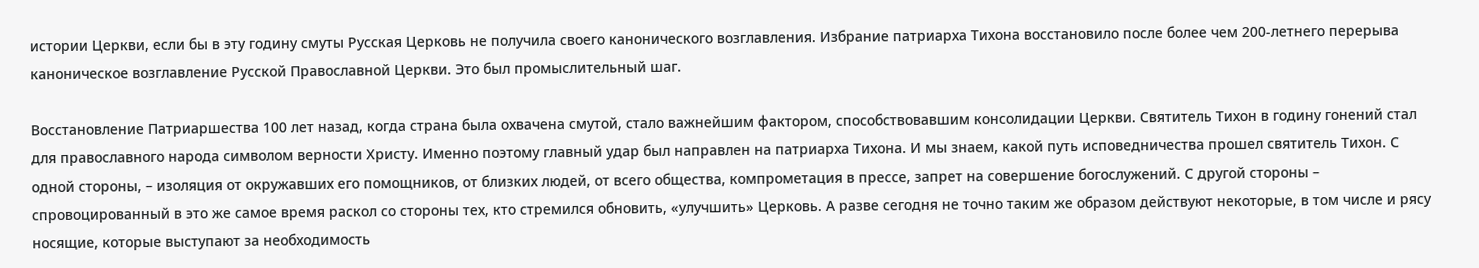истории Церкви, если бы в эту годину смуты Русская Церковь не получила своего канонического возглавления. Избрание патриарха Тихона восстановило после более чем 200-летнего перерыва каноническое возглавление Русской Православной Церкви. Это был промыслительный шаг.

Восстановление Патриаршества 100 лет назад, когда страна была охвачена смутой, стало важнейшим фактором, способствовавшим консолидации Церкви. Святитель Тихон в годину гонений стал для православного народа символом верности Христу. Именно поэтому главный удар был направлен на патриарха Тихона. И мы знаем, какой путь исповедничества прошел святитель Тихон. С одной стороны, – изоляция от окружавших его помощников, от близких людей, от всего общества, компрометация в прессе, запрет на совершение богослужений. С другой стороны – спровоцированный в это же самое время раскол со стороны тех, кто стремился обновить, «улучшить» Церковь. А разве сегодня не точно таким же образом действуют некоторые, в том числе и рясу носящие, которые выступают за необходимость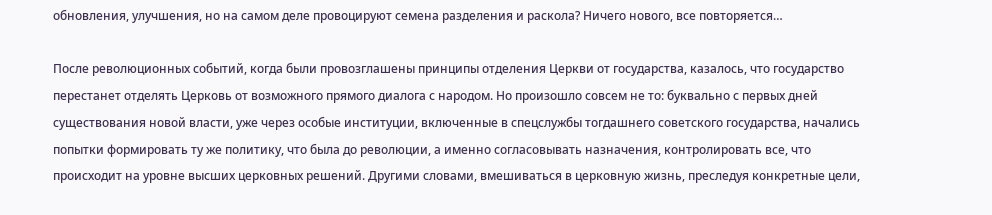обновления, улучшения, но на самом деле провоцируют семена разделения и раскола? Ничего нового, все повторяется…

После революционных событий, когда были провозглашены принципы отделения Церкви от государства, казалось, что государство перестанет отделять Церковь от возможного прямого диалога с народом. Но произошло совсем не то: буквально с первых дней существования новой власти, уже через особые институции, включенные в спецслужбы тогдашнего советского государства, начались попытки формировать ту же политику, что была до революции, а именно согласовывать назначения, контролировать все, что происходит на уровне высших церковных решений. Другими словами, вмешиваться в церковную жизнь, преследуя конкретные цели,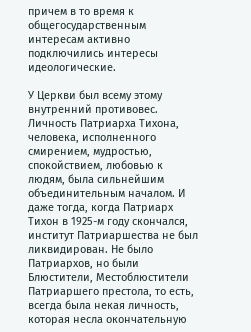причем в то время к общегосударственным интересам активно подключились интересы идеологические.

У Церкви был всему этому внутренний противовес. Личность Патриарха Тихона, человека, исполненного смирением, мудростью, спокойствием, любовью к людям, была сильнейшим объединительным началом. И даже тогда, когда Патриарх Тихон в 1925-м году скончался, институт Патриаршества не был ликвидирован. Не было Патриархов, но были Блюстители, Местоблюстители Патриаршего престола, то есть, всегда была некая личность, которая несла окончательную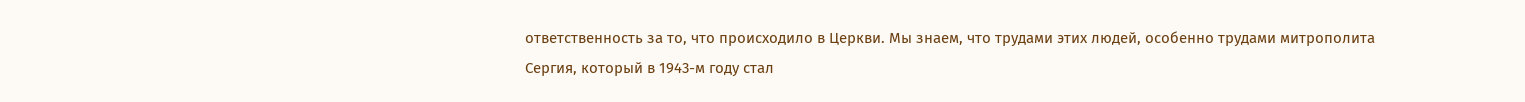ответственность за то, что происходило в Церкви. Мы знаем, что трудами этих людей, особенно трудами митрополита Сергия, который в 1943-м году стал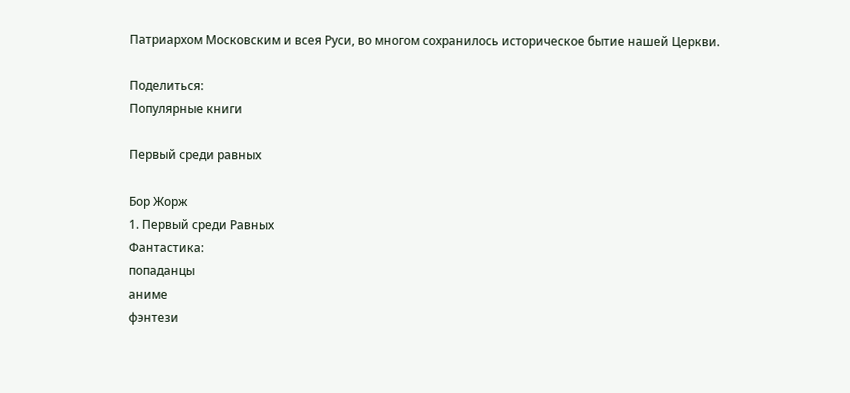Патриархом Московским и всея Руси, во многом сохранилось историческое бытие нашей Церкви.

Поделиться:
Популярные книги

Первый среди равных

Бор Жорж
1. Первый среди Равных
Фантастика:
попаданцы
аниме
фэнтези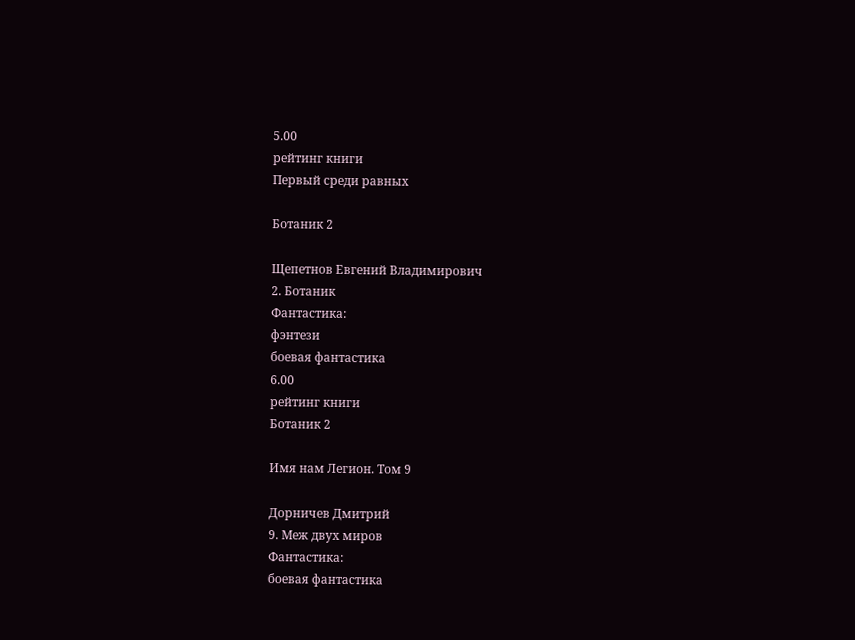5.00
рейтинг книги
Первый среди равных

Ботаник 2

Щепетнов Евгений Владимирович
2. Ботаник
Фантастика:
фэнтези
боевая фантастика
6.00
рейтинг книги
Ботаник 2

Имя нам Легион. Том 9

Дорничев Дмитрий
9. Меж двух миров
Фантастика:
боевая фантастика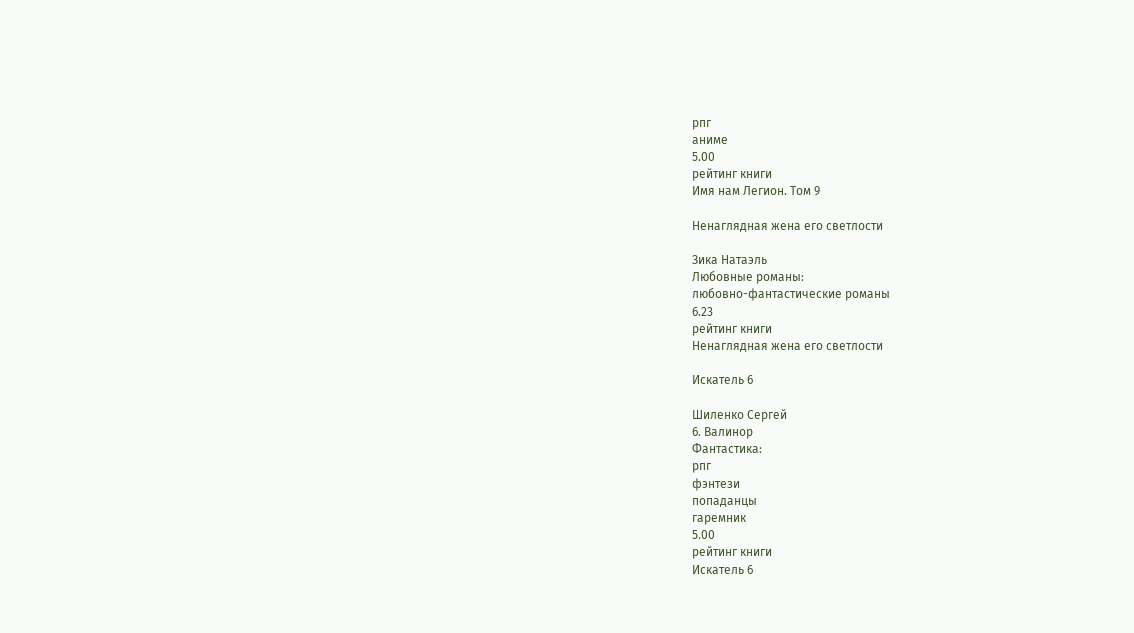рпг
аниме
5.00
рейтинг книги
Имя нам Легион. Том 9

Ненаглядная жена его светлости

Зика Натаэль
Любовные романы:
любовно-фантастические романы
6.23
рейтинг книги
Ненаглядная жена его светлости

Искатель 6

Шиленко Сергей
6. Валинор
Фантастика:
рпг
фэнтези
попаданцы
гаремник
5.00
рейтинг книги
Искатель 6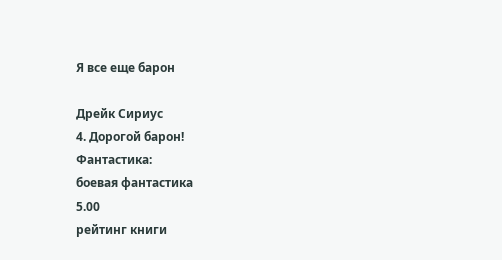Я все еще барон

Дрейк Сириус
4. Дорогой барон!
Фантастика:
боевая фантастика
5.00
рейтинг книги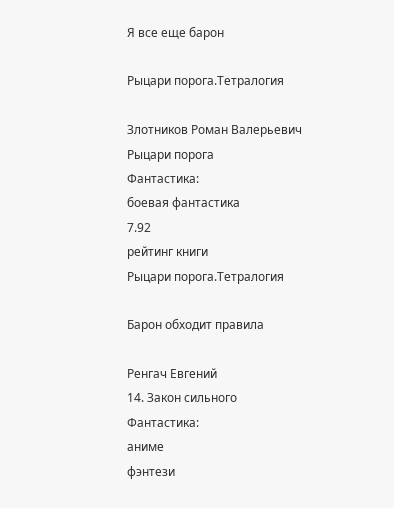Я все еще барон

Рыцари порога.Тетралогия

Злотников Роман Валерьевич
Рыцари порога
Фантастика:
боевая фантастика
7.92
рейтинг книги
Рыцари порога.Тетралогия

Барон обходит правила

Ренгач Евгений
14. Закон сильного
Фантастика:
аниме
фэнтези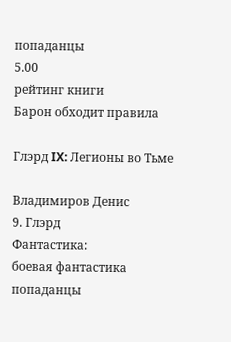попаданцы
5.00
рейтинг книги
Барон обходит правила

Глэрд IX: Легионы во Тьме

Владимиров Денис
9. Глэрд
Фантастика:
боевая фантастика
попаданцы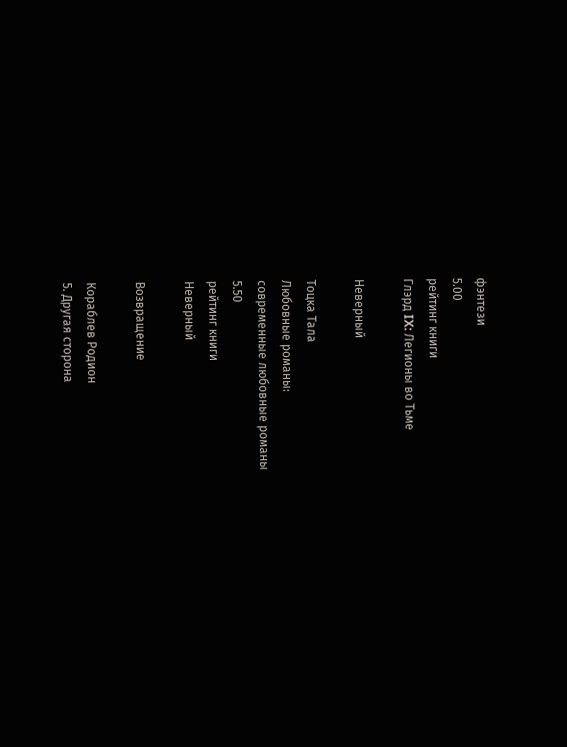фэнтези
5.00
рейтинг книги
Глэрд IX: Легионы во Тьме

Неверный

Тоцка Тала
Любовные романы:
современные любовные романы
5.50
рейтинг книги
Неверный

Возвращение

Кораблев Родион
5. Другая сторона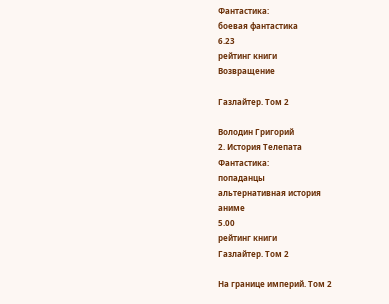Фантастика:
боевая фантастика
6.23
рейтинг книги
Возвращение

Газлайтер. Том 2

Володин Григорий
2. История Телепата
Фантастика:
попаданцы
альтернативная история
аниме
5.00
рейтинг книги
Газлайтер. Том 2

На границе империй. Том 2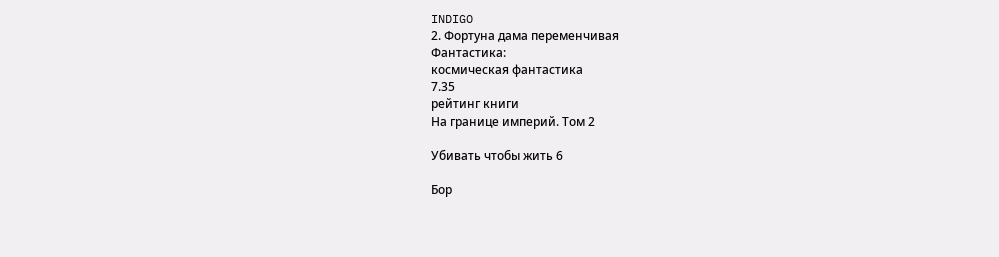INDIGO
2. Фортуна дама переменчивая
Фантастика:
космическая фантастика
7.35
рейтинг книги
На границе империй. Том 2

Убивать чтобы жить 6

Бор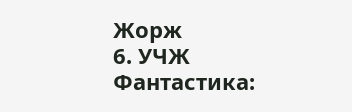Жорж
6. УЧЖ
Фантастика: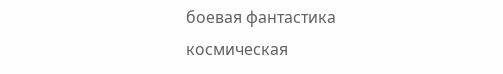боевая фантастика
космическая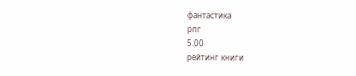фантастика
рпг
5.00
рейтинг книги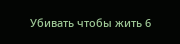Убивать чтобы жить 6